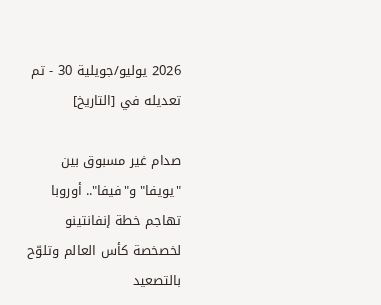2026 يوليو/جويلية 30 - تم تعديله في [التاريخ]

صدام غير مسبوق بين "يويفا" و"فيفا".. أوروبا تهاجم خطة إنفانتينو لخصخصة كأس العالم وتلوّح بالتصعيد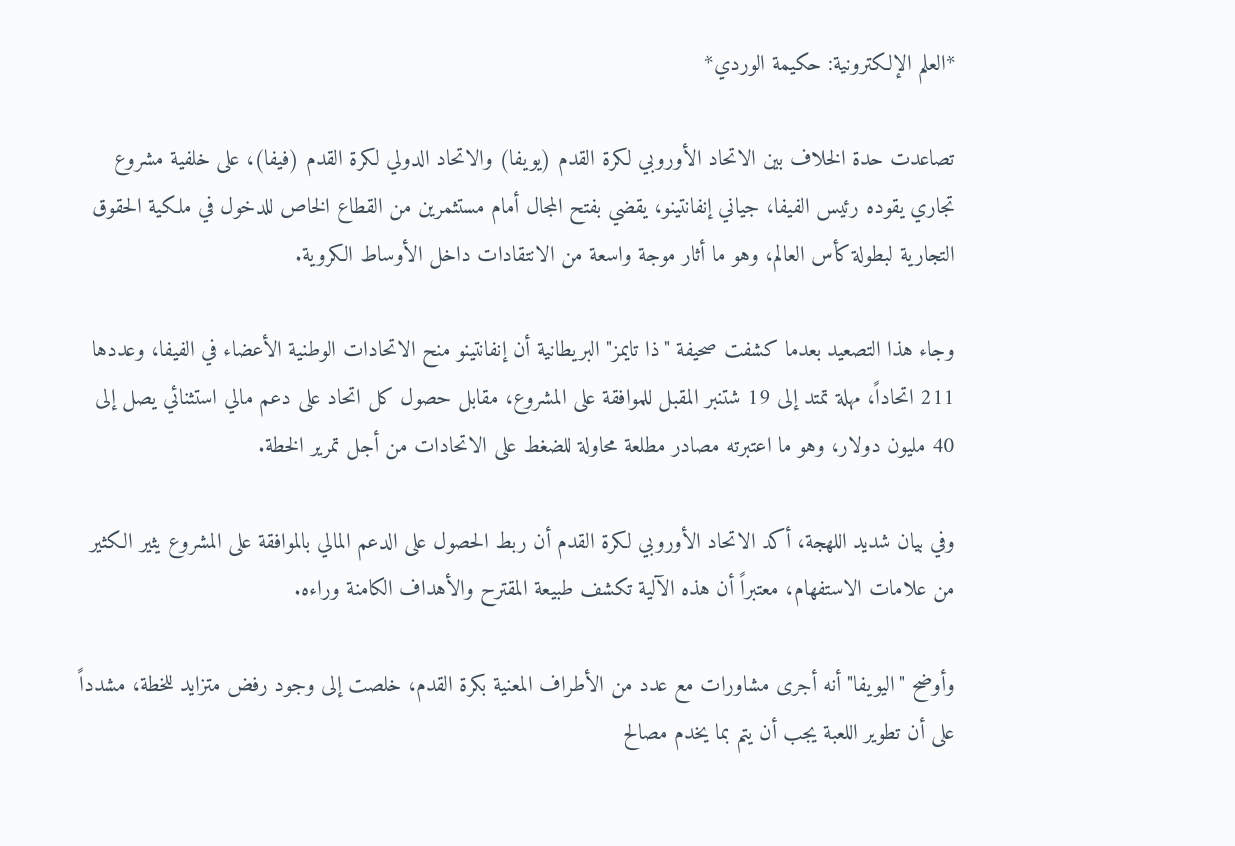*العلم الإلكترونية: حكيمة الوردي*

تصاعدت حدة الخلاف بين الاتحاد الأوروبي لكرة القدم (يويفا) والاتحاد الدولي لكرة القدم (فيفا)، على خلفية مشروع تجاري يقوده رئيس الفيفا، جياني إنفانتينو، يقضي بفتح المجال أمام مستثمرين من القطاع الخاص للدخول في ملكية الحقوق التجارية لبطولة كأس العالم، وهو ما أثار موجة واسعة من الانتقادات داخل الأوساط الكروية.

وجاء هذا التصعيد بعدما كشفت صحيفة "ذا تايمز" البريطانية أن إنفانتينو منح الاتحادات الوطنية الأعضاء في الفيفا، وعددها 211 اتحاداً، مهلة تمتد إلى 19 شتنبر المقبل للموافقة على المشروع، مقابل حصول كل اتحاد على دعم مالي استثنائي يصل إلى 40 مليون دولار، وهو ما اعتبرته مصادر مطلعة محاولة للضغط على الاتحادات من أجل تمرير الخطة.

وفي بيان شديد اللهجة، أكد الاتحاد الأوروبي لكرة القدم أن ربط الحصول على الدعم المالي بالموافقة على المشروع يثير الكثير من علامات الاستفهام، معتبراً أن هذه الآلية تكشف طبيعة المقترح والأهداف الكامنة وراءه.

وأوضح "اليويفا" أنه أجرى مشاورات مع عدد من الأطراف المعنية بكرة القدم، خلصت إلى وجود رفض متزايد للخطة، مشدداً على أن تطوير اللعبة يجب أن يتم بما يخدم مصالح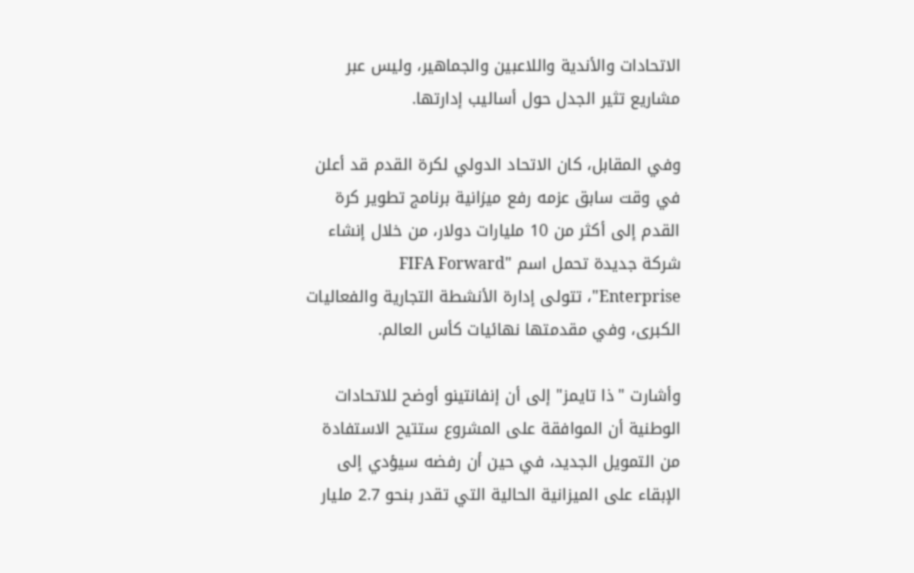الاتحادات والأندية واللاعبين والجماهير، وليس عبر مشاريع تثير الجدل حول أساليب إدارتها.

وفي المقابل، كان الاتحاد الدولي لكرة القدم قد أعلن في وقت سابق عزمه رفع ميزانية برنامج تطوير كرة القدم إلى أكثر من 10 مليارات دولار، من خلال إنشاء شركة جديدة تحمل اسم "FIFA Forward Enterprise"، تتولى إدارة الأنشطة التجارية والفعاليات الكبرى، وفي مقدمتها نهائيات كأس العالم.

وأشارت "ذا تايمز" إلى أن إنفانتينو أوضح للاتحادات الوطنية أن الموافقة على المشروع ستتيح الاستفادة من التمويل الجديد، في حين أن رفضه سيؤدي إلى الإبقاء على الميزانية الحالية التي تقدر بنحو 2.7 مليار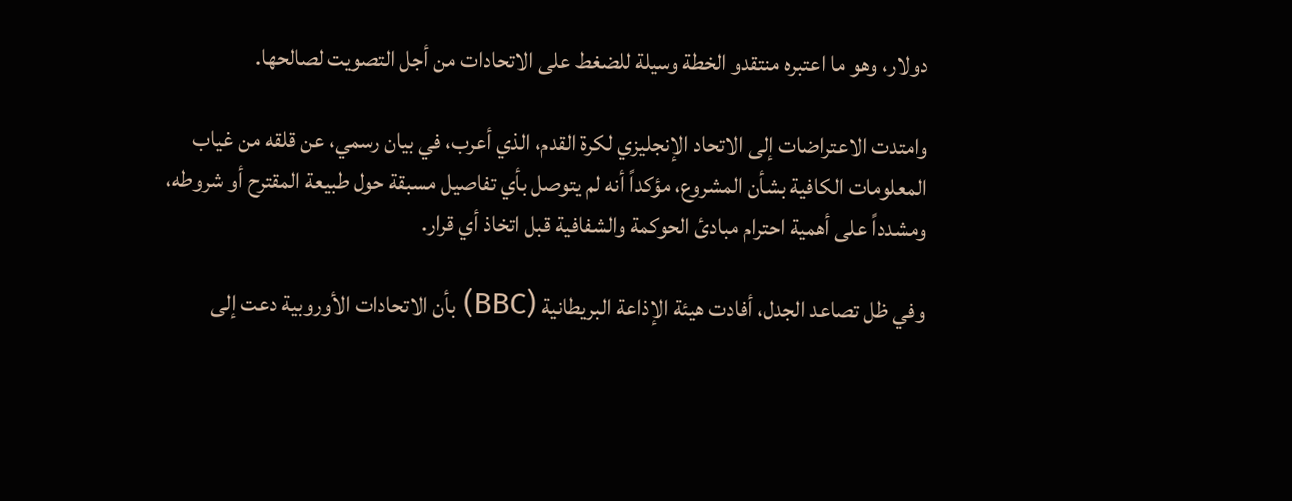دولار، وهو ما اعتبره منتقدو الخطة وسيلة للضغط على الاتحادات من أجل التصويت لصالحها.

وامتدت الاعتراضات إلى الاتحاد الإنجليزي لكرة القدم، الذي أعرب، في بيان رسمي، عن قلقه من غياب المعلومات الكافية بشأن المشروع، مؤكداً أنه لم يتوصل بأي تفاصيل مسبقة حول طبيعة المقترح أو شروطه، ومشدداً على أهمية احترام مبادئ الحوكمة والشفافية قبل اتخاذ أي قرار.

وفي ظل تصاعد الجدل، أفادت هيئة الإذاعة البريطانية (BBC) بأن الاتحادات الأوروبية دعت إلى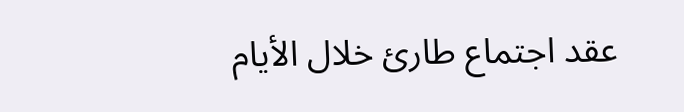عقد اجتماع طارئ خلال الأيام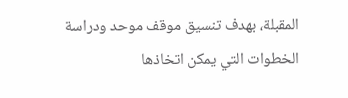المقبلة، بهدف تنسيق موقف موحد ودراسة الخطوات التي يمكن اتخاذها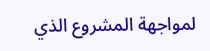لمواجهة المشروع الذي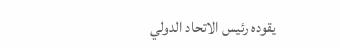يقوده رئيس الاتحاد الدولي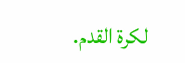لكرة القدم.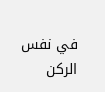في نفس الركن